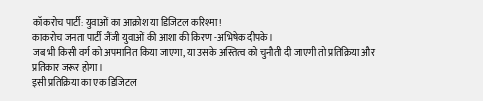कॉकरोच पार्टी: युवाओं का आक्रोश या डिजिटल करिश्मा !
काकरोच जनता पार्टी जैंजी युवाओं की आशा की किरण -अभिषेक दीपके।
जब भी किसी वर्ग को अपमानित किया जाएगा, या उसके अस्तित्व को चुनौती दी जाएगी तो प्रतिक्रिया और
प्रतिकार जरूर होगा।
इसी प्रतिक्रिया का एक डिजिटल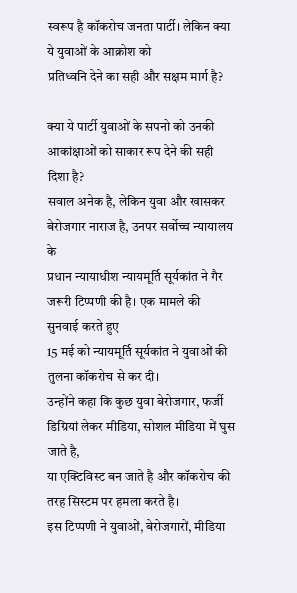स्वरूप है कॉकरोच जनता पार्टी। लेकिन क्या ये युवाओं के आक्रोश को
प्रतिध्वनि देने का सही और सक्षम मार्ग है?

क्या ये पार्टी युवाओं के सपनो को उनकी आकांक्षाओं को साकार रूप देने की सही दिशा है?
सवाल अनेक है, लेकिन युवा और खासकर बेरोजगार नाराज है, उनपर सर्वोच्च न्यायालय के
प्रधान न्यायाधीश न्यायमूर्ति सूर्यकांत ने गैर जरूरी टिप्पणी की है। एक मामले की सुनवाई करते हुए
15 मई को न्यायमूर्ति सूर्यकांत ने युवाओं की तुलना कॉकरोच से कर दी।
उन्होंने कहा कि कुछ युवा बेरोजगार, फर्जी डिग्रियां लेकर मीडिया, सोशल मीडिया में घुस जाते है,
या एक्टिविस्ट बन जाते है और कॉकरोच की तरह सिस्टम पर हमला करते है।
इस टिप्पणी ने युवाओं, बेरोजगारों, मीडिया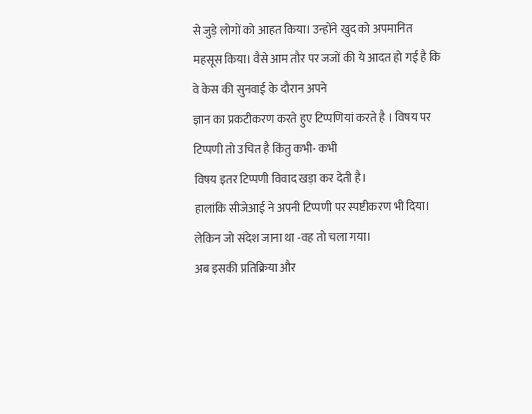से जुड़े लोगों को आहत किया। उन्होंने खुद को अपमानित
महसूस किया। वैसे आम तौर पर जजों की ये आदत हो गई है कि वे केस की सुनवाई के दौरान अपने
ज्ञान का प्रकटीकरण करते हुए टिप्पणियां करते है । विषय पर टिप्पणी तो उचित है किंतु कभी- कभी
विषय इतर टिप्पणी विवाद खड़ा कर देती है।
हालांकि सीजेआई ने अपनी टिप्पणी पर स्पष्टीकरण भी दिया। लेकिन जो संदेश जाना था -वह तो चला गया।
अब इसकी प्रतिक्रिया और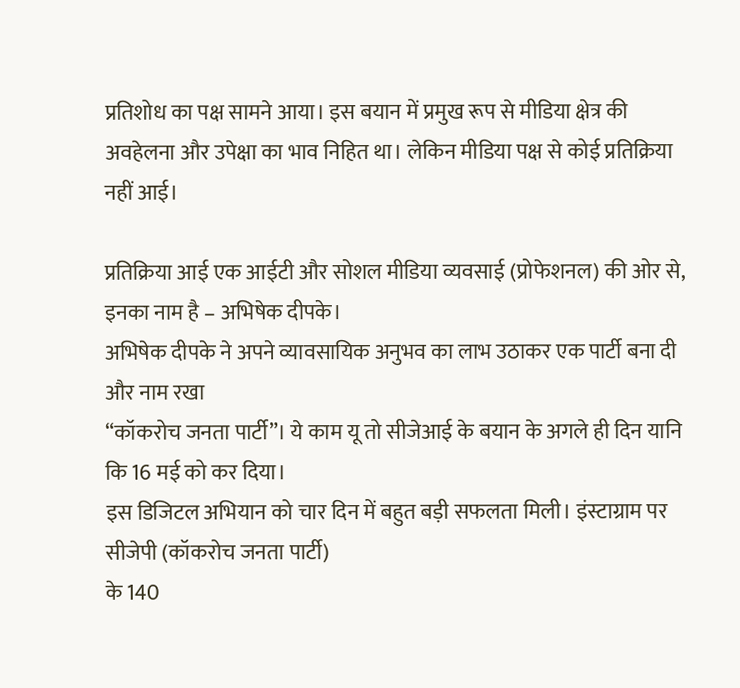प्रतिशोध का पक्ष सामने आया। इस बयान में प्रमुख रूप से मीडिया क्षेत्र की
अवहेलना और उपेक्षा का भाव निहित था। लेकिन मीडिया पक्ष से कोई प्रतिक्रिया नहीं आई।

प्रतिक्रिया आई एक आईटी और सोशल मीडिया व्यवसाई (प्रोफेशनल) की ओर से,
इनका नाम है – अभिषेक दीपके।
अभिषेक दीपके ने अपने व्यावसायिक अनुभव का लाभ उठाकर एक पार्टी बना दी और नाम रखा
“कॉकरोच जनता पार्टी”। ये काम यू तो सीजेआई के बयान के अगले ही दिन यानि कि 16 मई को कर दिया।
इस डिजिटल अभियान को चार दिन में बहुत बड़ी सफलता मिली। इंस्टाग्राम पर सीजेपी (कॉकरोच जनता पार्टी)
के 140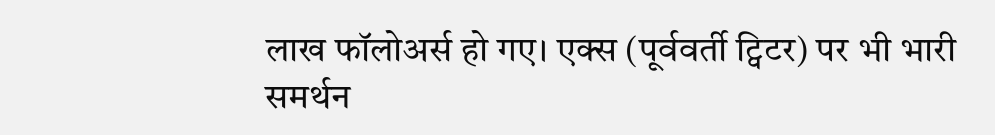लाख फॉलोअर्स हो गए। एक्स (पूर्ववर्ती ट्विटर) पर भी भारी समर्थन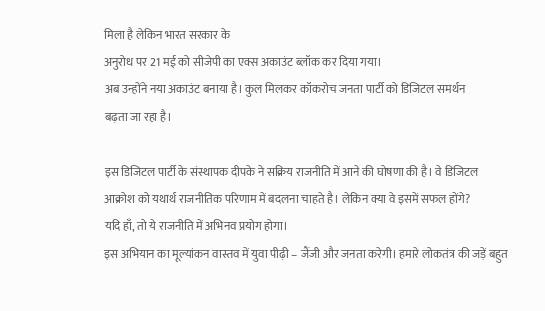मिला है लेकिन भारत सरकार के
अनुरोध पर 21 मई को सीजेपी का एक्स अकाउंट ब्लॉक कर दिया गया।
अब उन्होंने नया अकाउंट बनाया है। कुल मिलकर कॉकरोच जनता पार्टी को डिजिटल समर्थन
बढ़ता जा रहा है।

इस डिजिटल पार्टी के संस्थापक दीपके ने सक्रिय राजनीति में आने की घोषणा की है। वे डिजिटल
आक्रोश को यथार्थ राजनीतिक परिणाम में बदलना चाहते है। लेकिन क्या वे इसमें सफल होंगे?
यदि हाँ, तो ये राजनीति में अभिनव प्रयोग होगा।
इस अभियान का मूल्यांकन वास्तव में युवा पीढ़ी – जैंजी और जनता करेगी। हमारे लोकतंत्र की जड़ें बहुत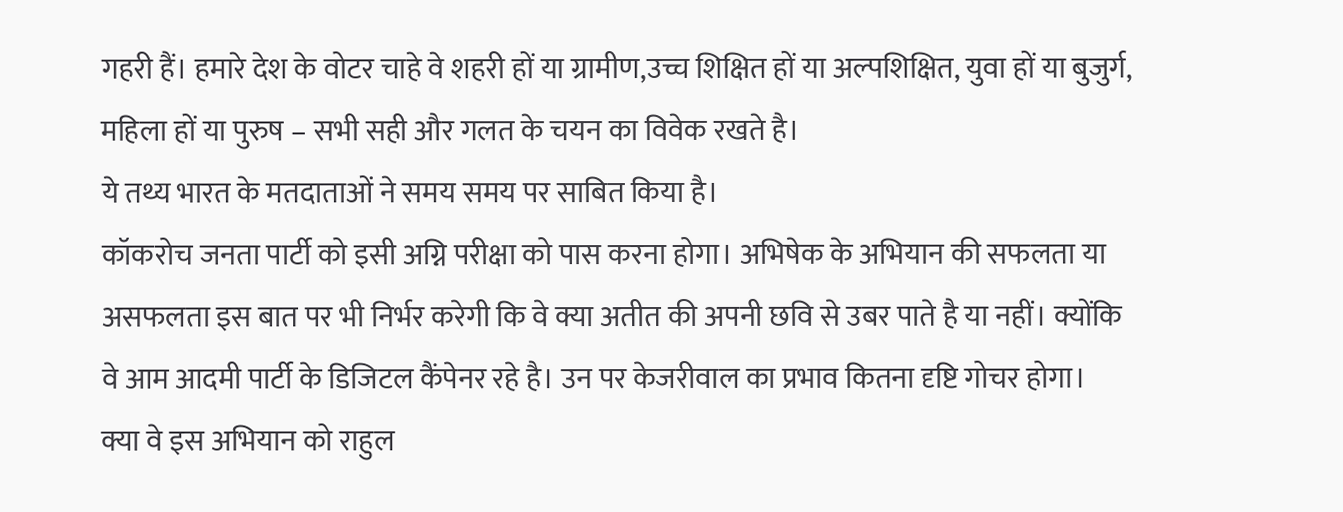गहरी हैं। हमारे देश के वोटर चाहे वे शहरी हों या ग्रामीण,उच्च शिक्षित हों या अल्पशिक्षित, युवा हों या बुजुर्ग,
महिला हों या पुरुष – सभी सही और गलत के चयन का विवेक रखते है।
ये तथ्य भारत के मतदाताओं ने समय समय पर साबित किया है।
कॉकरोच जनता पार्टी को इसी अग्नि परीक्षा को पास करना होगा। अभिषेक के अभियान की सफलता या
असफलता इस बात पर भी निर्भर करेगी कि वे क्या अतीत की अपनी छवि से उबर पाते है या नहीं। क्योंकि
वे आम आदमी पार्टी के डिजिटल कैंपेनर रहे है। उन पर केजरीवाल का प्रभाव कितना दृष्टि गोचर होगा।
क्या वे इस अभियान को राहुल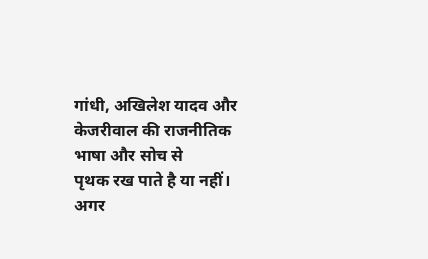गांधी, अखिलेश यादव और केजरीवाल की राजनीतिक भाषा और सोच से
पृथक रख पाते है या नहीं।
अगर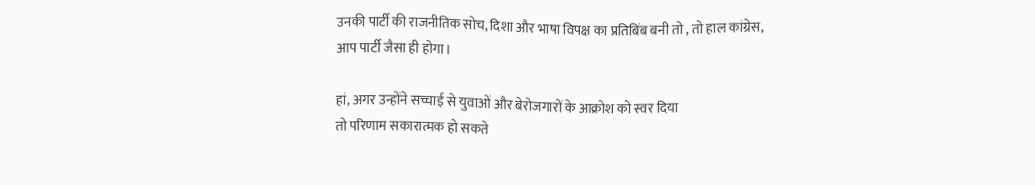उनकी पार्टी की राजनीतिक सोच, दिशा और भाषा विपक्ष का प्रतिबिंब बनी तो , तो हाल कांग्रेस,
आप पार्टी जैसा ही होगा।

हां, अगर उन्होंने सच्चाई से युवाओं और बेरोजगारों के आक्रोश को स्वर दिया
तो परिणाम सकारात्मक हो सकते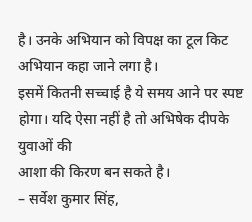है। उनके अभियान को विपक्ष का टूल किट अभियान कहा जाने लगा है।
इसमें कितनी सच्चाई है ये समय आने पर स्पष्ट होगा। यदि ऐसा नहीं है तो अभिषेक दीपके युवाओं की
आशा की किरण बन सकते है।
– सर्वेश कुमार सिंह,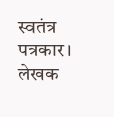स्वतंत्र पत्रकार।
लेखक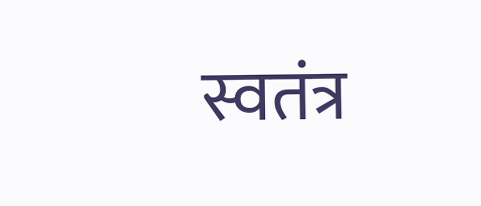स्वतंत्र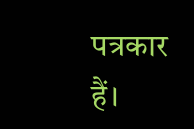पत्रकार हैं।